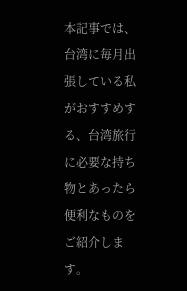本記事では、台湾に毎月出張している私がおすすめする、台湾旅行に必要な持ち物とあったら便利なものをご紹介します。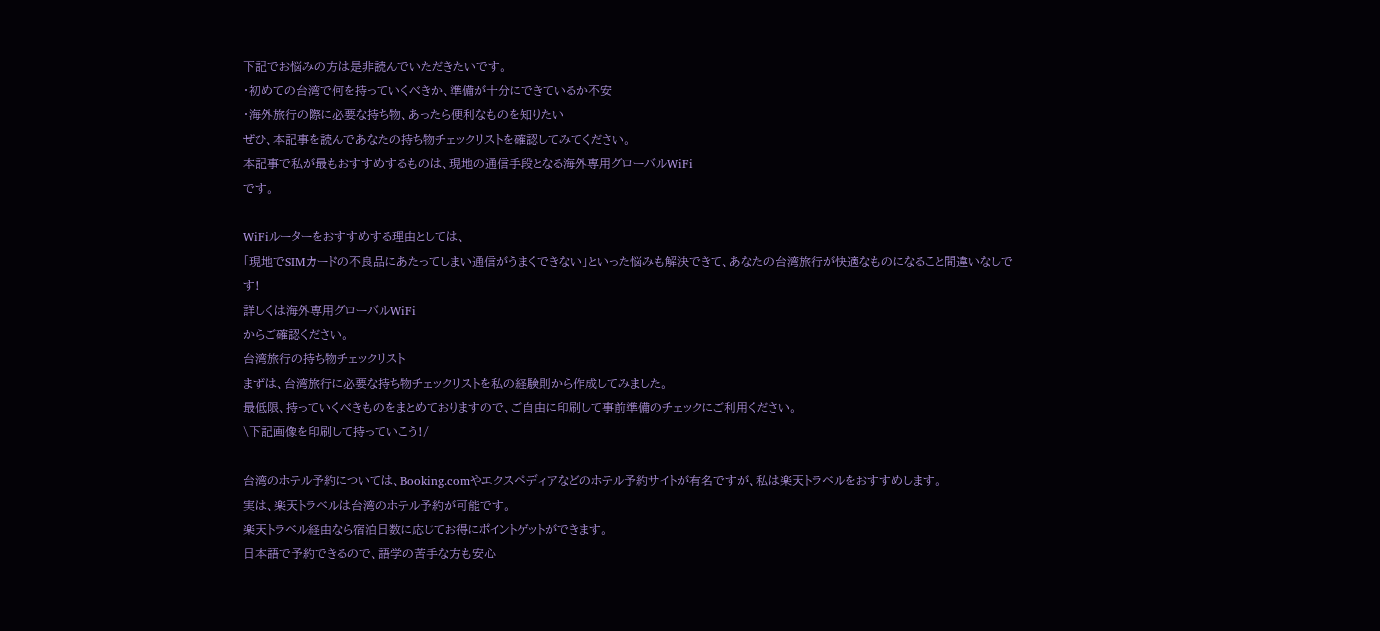下記でお悩みの方は是非読んでいただきたいです。
・初めての台湾で何を持っていくべきか、準備が十分にできているか不安
・海外旅行の際に必要な持ち物、あったら便利なものを知りたい
ぜひ、本記事を読んであなたの持ち物チェックリストを確認してみてください。
本記事で私が最もおすすめするものは、現地の通信手段となる海外専用グローバルWiFi
です。

WiFiルーターをおすすめする理由としては、
「現地でSIMカードの不良品にあたってしまい通信がうまくできない」といった悩みも解決できて、あなたの台湾旅行が快適なものになること間違いなしです!
詳しくは海外専用グローバルWiFi
からご確認ください。
台湾旅行の持ち物チェックリスト
まずは、台湾旅行に必要な持ち物チェックリストを私の経験則から作成してみました。
最低限、持っていくべきものをまとめておりますので、ご自由に印刷して事前準備のチェックにご利用ください。
\下記画像を印刷して持っていこう!/

台湾のホテル予約については、Booking.comやエクスペディアなどのホテル予約サイトが有名ですが、私は楽天トラベルをおすすめします。
実は、楽天トラベルは台湾のホテル予約が可能です。
楽天トラベル経由なら宿泊日数に応じてお得にポイントゲットができます。
日本語で予約できるので、語学の苦手な方も安心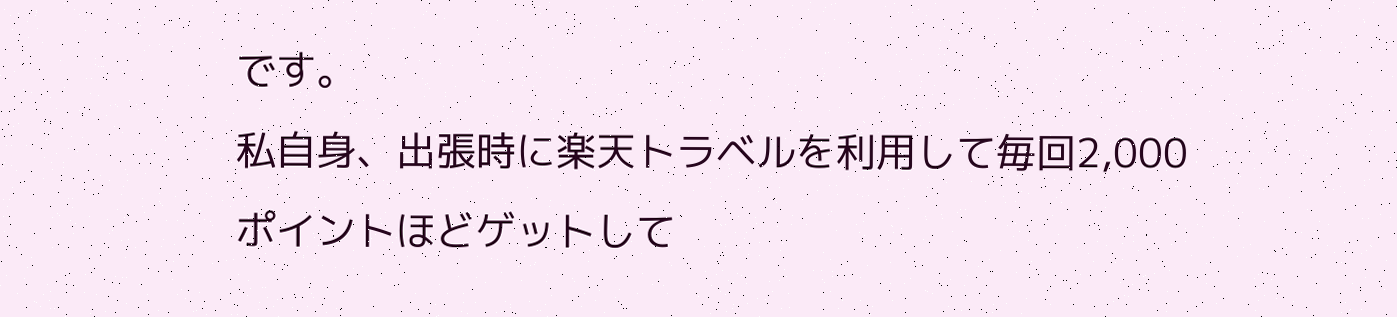です。
私自身、出張時に楽天トラベルを利用して毎回2,000ポイントほどゲットして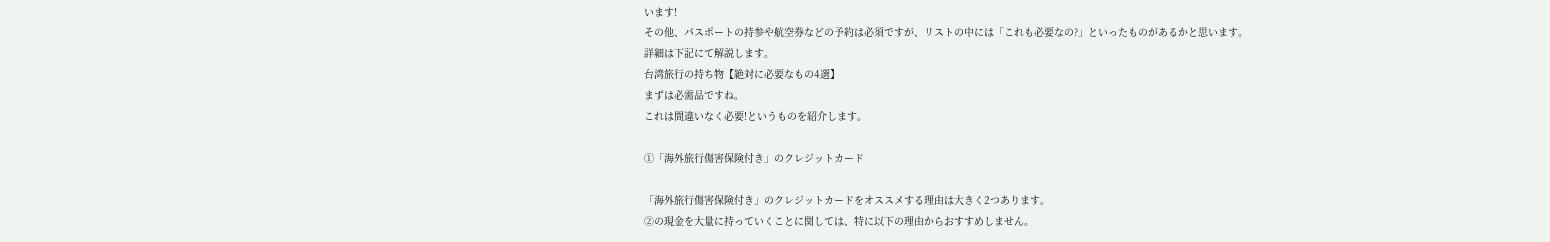います!
その他、パスポートの持参や航空券などの予約は必須ですが、リストの中には「これも必要なの?」といったものがあるかと思います。
詳細は下記にて解説します。
台湾旅行の持ち物【絶対に必要なもの4選】
まずは必需品ですね。
これは間違いなく必要!というものを紹介します。

①「海外旅行傷害保険付き」のクレジットカード

「海外旅行傷害保険付き」のクレジットカードをオススメする理由は大きく2つあります。
②の現金を大量に持っていくことに関しては、特に以下の理由からおすすめしません。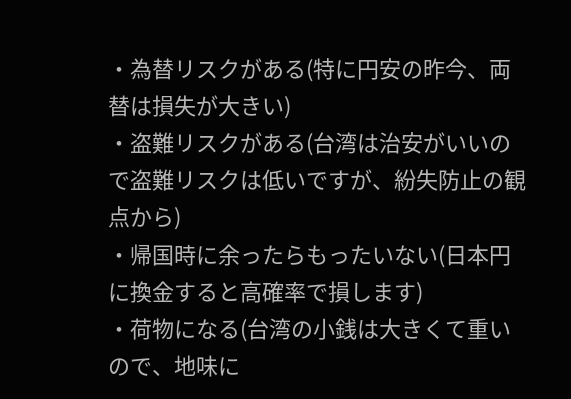・為替リスクがある(特に円安の昨今、両替は損失が大きい)
・盗難リスクがある(台湾は治安がいいので盗難リスクは低いですが、紛失防止の観点から)
・帰国時に余ったらもったいない(日本円に換金すると高確率で損します)
・荷物になる(台湾の小銭は大きくて重いので、地味に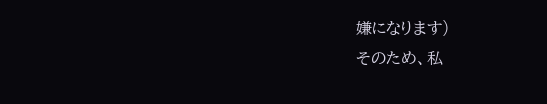嫌になります)
そのため、私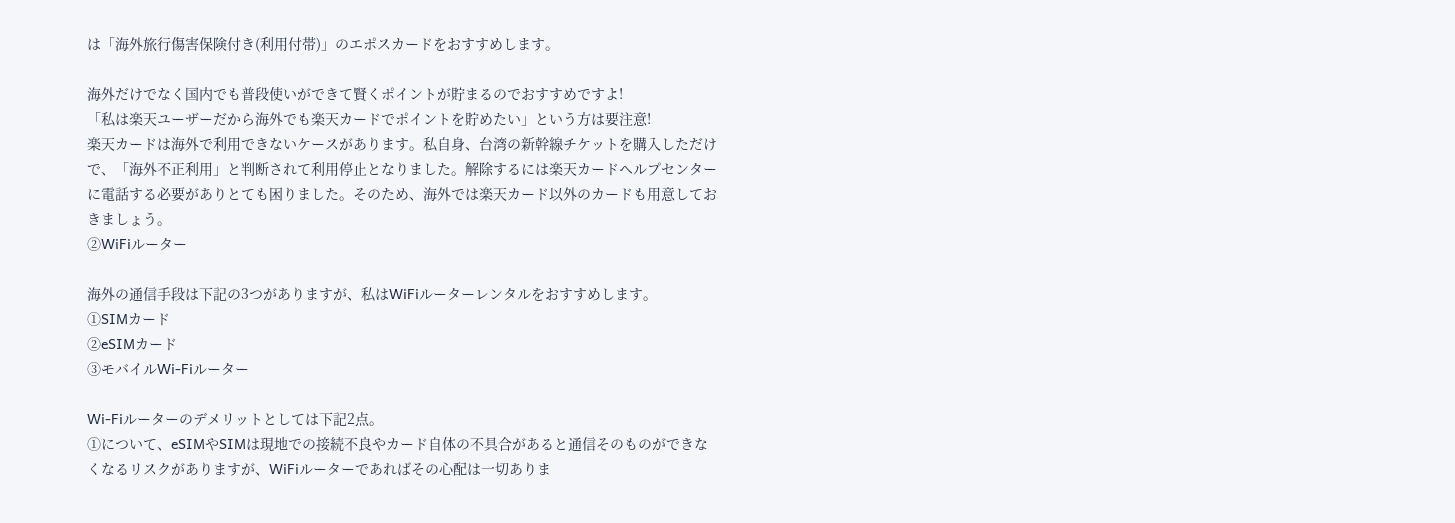は「海外旅行傷害保険付き(利用付帯)」のエポスカードをおすすめします。

海外だけでなく国内でも普段使いができて賢くポイントが貯まるのでおすすめですよ!
「私は楽天ユーザーだから海外でも楽天カードでポイントを貯めたい」という方は要注意!
楽天カードは海外で利用できないケースがあります。私自身、台湾の新幹線チケットを購入しただけで、「海外不正利用」と判断されて利用停止となりました。解除するには楽天カードヘルプセンターに電話する必要がありとても困りました。そのため、海外では楽天カード以外のカードも用意しておきましょう。
②WiFiルーター

海外の通信手段は下記の3つがありますが、私はWiFiルーターレンタルをおすすめします。
①SIMカード
②eSIMカード
③モバイルWi-Fiルーター

Wi-Fiルーターのデメリットとしては下記2点。
①について、eSIMやSIMは現地での接続不良やカード自体の不具合があると通信そのものができなくなるリスクがありますが、WiFiルーターであればその心配は一切ありま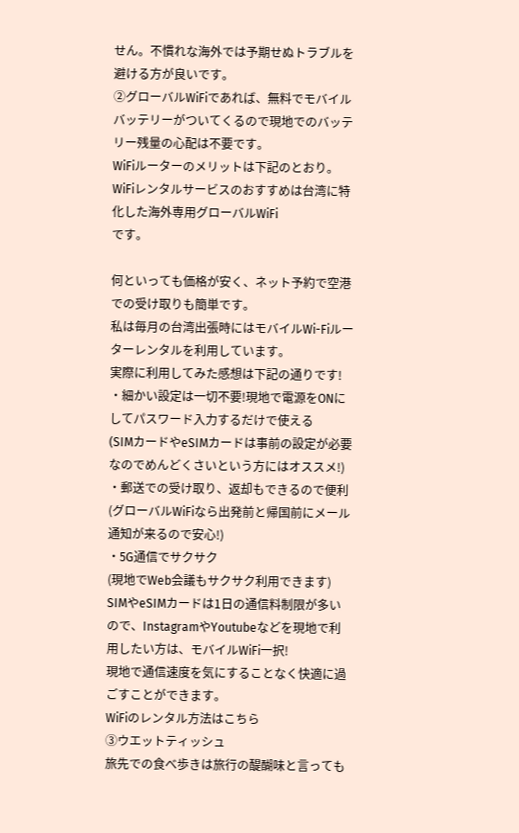せん。不慣れな海外では予期せぬトラブルを避ける方が良いです。
②グローバルWiFiであれば、無料でモバイルバッテリーがついてくるので現地でのバッテリー残量の心配は不要です。
WiFiルーターのメリットは下記のとおり。
WiFiレンタルサービスのおすすめは台湾に特化した海外専用グローバルWiFi
です。

何といっても価格が安く、ネット予約で空港での受け取りも簡単です。
私は毎月の台湾出張時にはモバイルWi-Fiルーターレンタルを利用しています。
実際に利用してみた感想は下記の通りです!
・細かい設定は一切不要!現地で電源をONにしてパスワード入力するだけで使える
(SIMカードやeSIMカードは事前の設定が必要なのでめんどくさいという方にはオススメ!)
・郵送での受け取り、返却もできるので便利
(グローバルWiFiなら出発前と帰国前にメール通知が来るので安心!)
・5G通信でサクサク
(現地でWeb会議もサクサク利用できます)
SIMやeSIMカードは1日の通信料制限が多いので、InstagramやYoutubeなどを現地で利用したい方は、モバイルWiFi一択!
現地で通信速度を気にすることなく快適に過ごすことができます。
WiFiのレンタル方法はこちら
③ウエットティッシュ
旅先での食べ歩きは旅行の醍醐味と言っても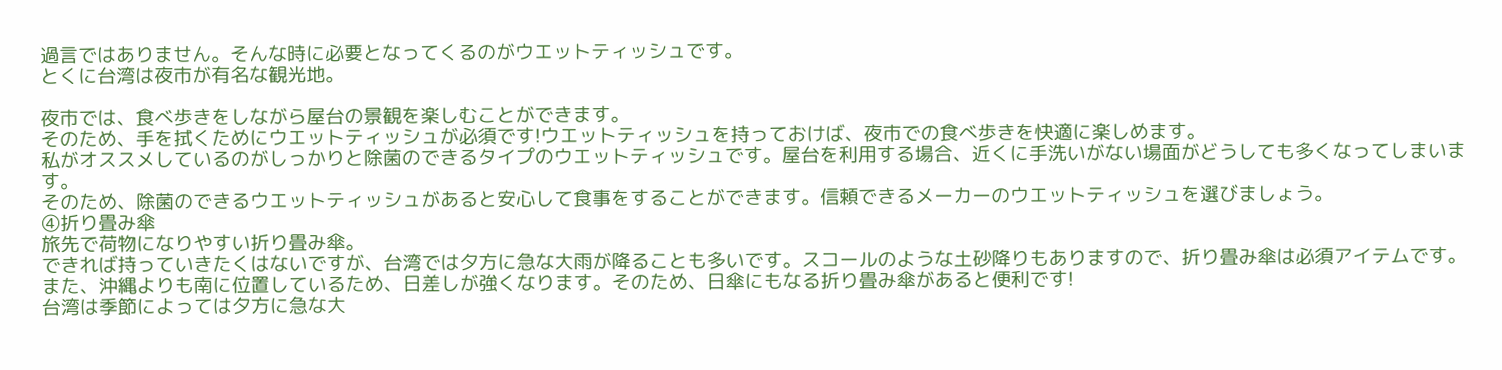過言ではありません。そんな時に必要となってくるのがウエットティッシュです。
とくに台湾は夜市が有名な観光地。

夜市では、食べ歩きをしながら屋台の景観を楽しむことができます。
そのため、手を拭くためにウエットティッシュが必須です!ウエットティッシュを持っておけば、夜市での食べ歩きを快適に楽しめます。
私がオススメしているのがしっかりと除菌のできるタイプのウエットティッシュです。屋台を利用する場合、近くに手洗いがない場面がどうしても多くなってしまいます。
そのため、除菌のできるウエットティッシュがあると安心して食事をすることができます。信頼できるメーカーのウエットティッシュを選びましょう。
④折り畳み傘
旅先で荷物になりやすい折り畳み傘。
できれば持っていきたくはないですが、台湾では夕方に急な大雨が降ることも多いです。スコールのような土砂降りもありますので、折り畳み傘は必須アイテムです。
また、沖縄よりも南に位置しているため、日差しが強くなります。そのため、日傘にもなる折り畳み傘があると便利です!
台湾は季節によっては夕方に急な大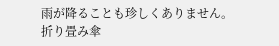雨が降ることも珍しくありません。折り畳み傘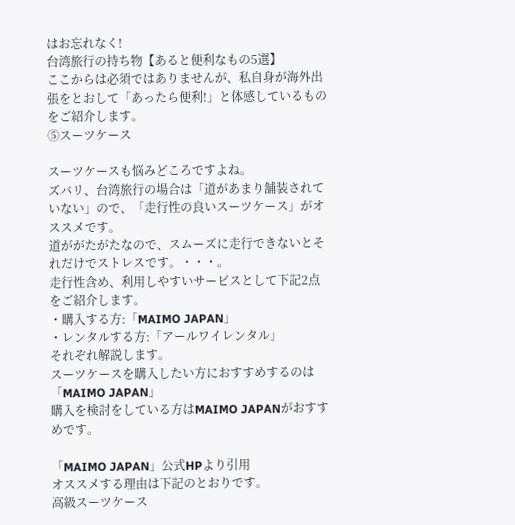はお忘れなく!
台湾旅行の持ち物【あると便利なもの5選】
ここからは必須ではありませんが、私自身が海外出張をとおして「あったら便利!」と体感しているものをご紹介します。
⑤スーツケース

スーツケースも悩みどころですよね。
ズバリ、台湾旅行の場合は「道があまり舗装されていない」ので、「走行性の良いスーツケース」がオススメです。
道ががたがたなので、スムーズに走行できないとそれだけでストレスです。・・・。
走行性含め、利用しやすいサービスとして下記2点をご紹介します。
・購入する方:「MAIMO JAPAN」
・レンタルする方:「アールワイレンタル」
それぞれ解説します。
スーツケースを購入したい方におすすめするのは「MAIMO JAPAN」
購入を検討をしている方はMAIMO JAPANがおすすめです。

「MAIMO JAPAN」公式HPより引用
オススメする理由は下記のとおりです。
高級スーツケース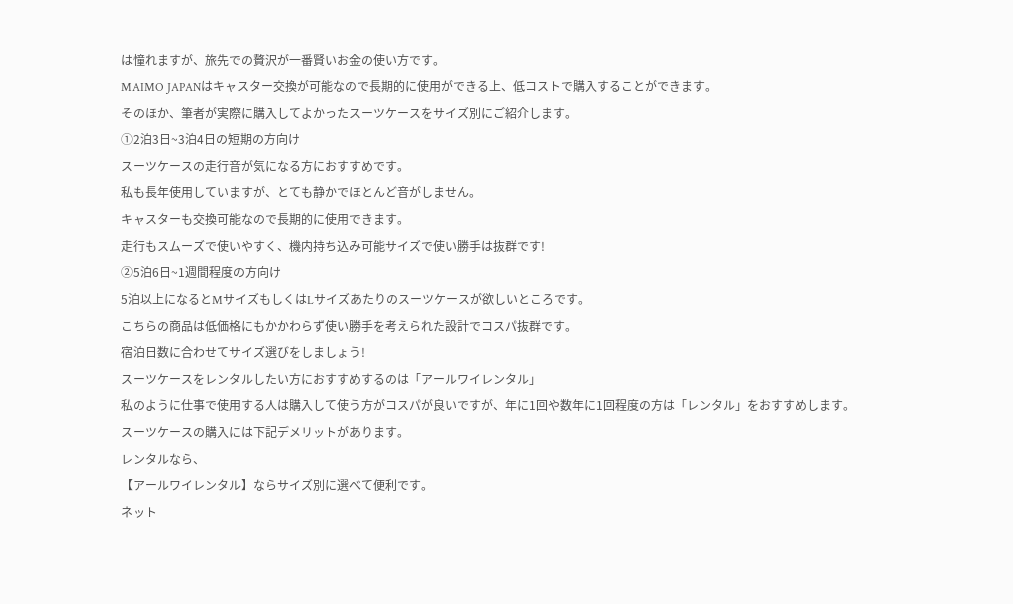は憧れますが、旅先での贅沢が一番賢いお金の使い方です。
MAIMO JAPANはキャスター交換が可能なので長期的に使用ができる上、低コストで購入することができます。
そのほか、筆者が実際に購入してよかったスーツケースをサイズ別にご紹介します。
①2泊3日~3泊4日の短期の方向け
スーツケースの走行音が気になる方におすすめです。
私も長年使用していますが、とても静かでほとんど音がしません。
キャスターも交換可能なので長期的に使用できます。
走行もスムーズで使いやすく、機内持ち込み可能サイズで使い勝手は抜群です!
②5泊6日~1週間程度の方向け
5泊以上になるとMサイズもしくはLサイズあたりのスーツケースが欲しいところです。
こちらの商品は低価格にもかかわらず使い勝手を考えられた設計でコスパ抜群です。
宿泊日数に合わせてサイズ選びをしましょう!
スーツケースをレンタルしたい方におすすめするのは「アールワイレンタル」
私のように仕事で使用する人は購入して使う方がコスパが良いですが、年に1回や数年に1回程度の方は「レンタル」をおすすめします。
スーツケースの購入には下記デメリットがあります。
レンタルなら、
【アールワイレンタル】ならサイズ別に選べて便利です。
ネット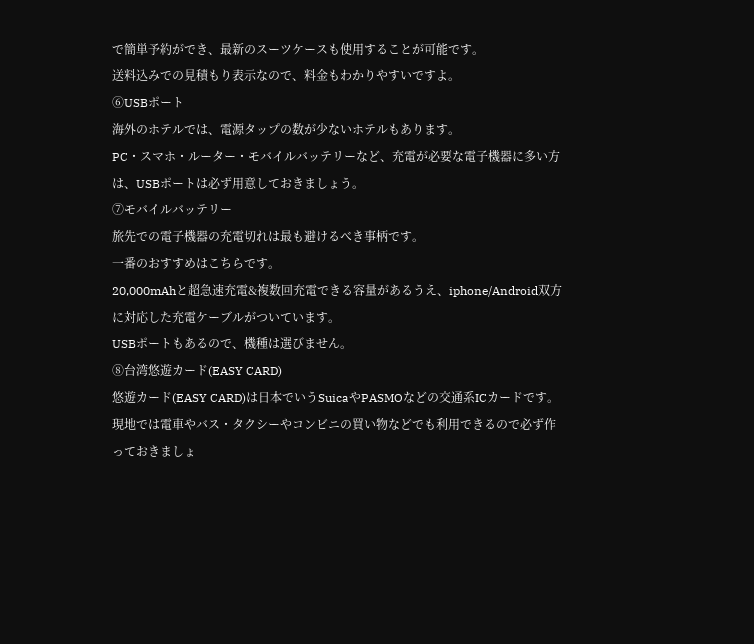で簡単予約ができ、最新のスーツケースも使用することが可能です。
送料込みでの見積もり表示なので、料金もわかりやすいですよ。
⑥USBポート
海外のホテルでは、電源タップの数が少ないホテルもあります。
PC・スマホ・ルーター・モバイルバッテリーなど、充電が必要な電子機器に多い方は、USBポートは必ず用意しておきましょう。
⑦モバイルバッテリー
旅先での電子機器の充電切れは最も避けるべき事柄です。
一番のおすすめはこちらです。
20,000mAhと超急速充電&複数回充電できる容量があるうえ、iphone/Android双方に対応した充電ケーブルがついています。
USBポートもあるので、機種は選びません。
⑧台湾悠遊カード(EASY CARD)
悠遊カード(EASY CARD)は日本でいうSuicaやPASMOなどの交通系ICカードです。
現地では電車やバス・タクシーやコンビニの買い物などでも利用できるので必ず作っておきましょ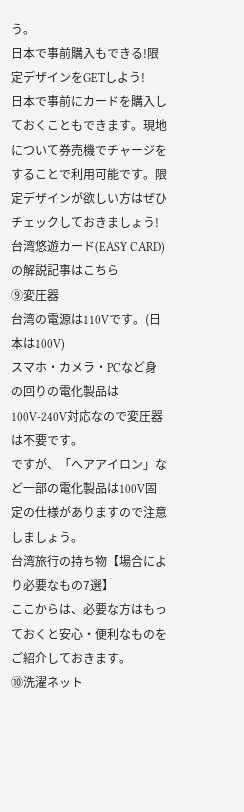う。
日本で事前購入もできる!限定デザインをGETしよう!
日本で事前にカードを購入しておくこともできます。現地について券売機でチャージをすることで利用可能です。限定デザインが欲しい方はぜひチェックしておきましょう!
台湾悠遊カード(EASY CARD)の解説記事はこちら
⑨変圧器
台湾の電源は110Vです。(日本は100V)
スマホ・カメラ・PCなど身の回りの電化製品は100V-240V対応なので変圧器は不要です。
ですが、「へアアイロン」など一部の電化製品は100V固定の仕様がありますので注意しましょう。
台湾旅行の持ち物【場合により必要なもの7選】
ここからは、必要な方はもっておくと安心・便利なものをご紹介しておきます。
⑩洗濯ネット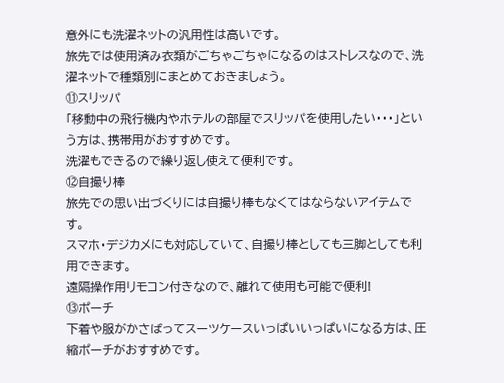意外にも洗濯ネットの汎用性は高いです。
旅先では使用済み衣類がごちゃごちゃになるのはストレスなので、洗濯ネットで種類別にまとめておきましょう。
⑪スリッパ
「移動中の飛行機内やホテルの部屋でスリッパを使用したい・・・」という方は、携帯用がおすすめです。
洗濯もできるので繰り返し使えて便利です。
⑫自撮り棒
旅先での思い出づくりには自撮り棒もなくてはならないアイテムです。
スマホ・デジカメにも対応していて、自撮り棒としても三脚としても利用できます。
遠隔操作用リモコン付きなので、離れて使用も可能で便利!
⑬ポーチ
下着や服がかさばってスーツケースいっぱいいっぱいになる方は、圧縮ポーチがおすすめです。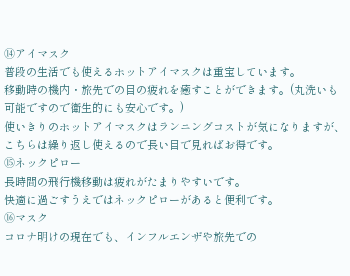⑭アイマスク
普段の生活でも使えるホットアイマスクは重宝しています。
移動時の機内・旅先での目の疲れを癒すことができます。(丸洗いも可能ですので衛生的にも安心です。)
使いきりのホットアイマスクはランニングコストが気になりますが、こちらは繰り返し使えるので長い目で見ればお得です。
⑮ネックピロー
長時間の飛行機移動は疲れがたまりやすいです。
快適に過ごすうえではネックピローがあると便利です。
⑯マスク
コロナ明けの現在でも、インフルエンザや旅先での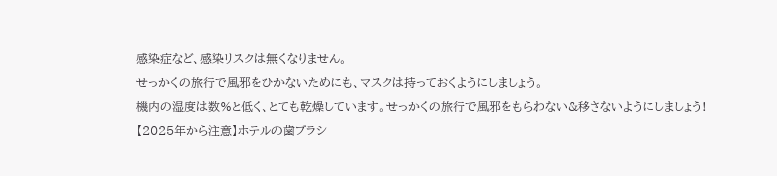感染症など、感染リスクは無くなりません。
せっかくの旅行で風邪をひかないためにも、マスクは持っておくようにしましょう。
機内の湿度は数%と低く、とても乾燥しています。せっかくの旅行で風邪をもらわない&移さないようにしましょう!
【2025年から注意】ホテルの歯ブラシ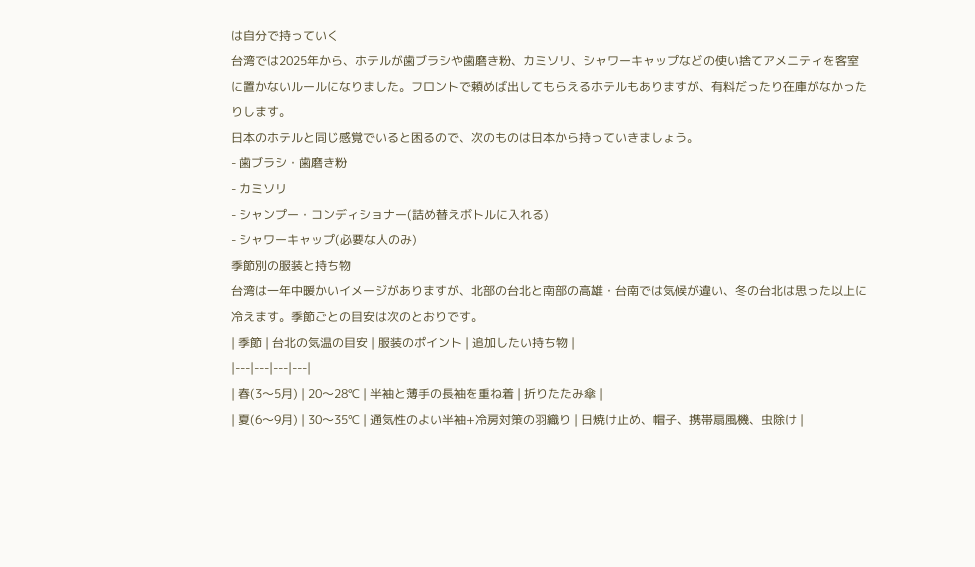は自分で持っていく
台湾では2025年から、ホテルが歯ブラシや歯磨き粉、カミソリ、シャワーキャップなどの使い捨てアメニティを客室に置かないルールになりました。フロントで頼めば出してもらえるホテルもありますが、有料だったり在庫がなかったりします。
日本のホテルと同じ感覚でいると困るので、次のものは日本から持っていきましょう。
- 歯ブラシ・歯磨き粉
- カミソリ
- シャンプー・コンディショナー(詰め替えボトルに入れる)
- シャワーキャップ(必要な人のみ)
季節別の服装と持ち物
台湾は一年中暖かいイメージがありますが、北部の台北と南部の高雄・台南では気候が違い、冬の台北は思った以上に冷えます。季節ごとの目安は次のとおりです。
| 季節 | 台北の気温の目安 | 服装のポイント | 追加したい持ち物 |
|---|---|---|---|
| 春(3〜5月) | 20〜28℃ | 半袖と薄手の長袖を重ね着 | 折りたたみ傘 |
| 夏(6〜9月) | 30〜35℃ | 通気性のよい半袖+冷房対策の羽織り | 日焼け止め、帽子、携帯扇風機、虫除け |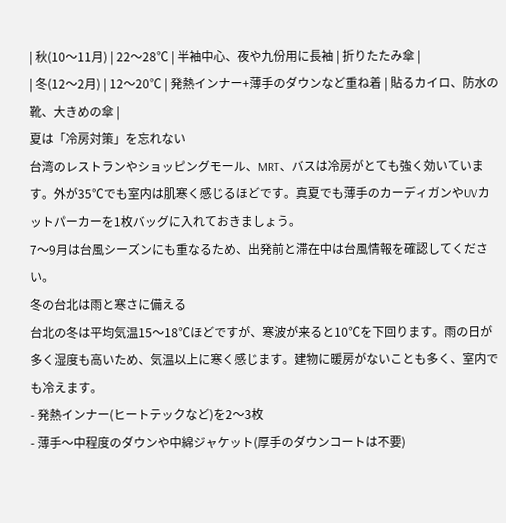| 秋(10〜11月) | 22〜28℃ | 半袖中心、夜や九份用に長袖 | 折りたたみ傘 |
| 冬(12〜2月) | 12〜20℃ | 発熱インナー+薄手のダウンなど重ね着 | 貼るカイロ、防水の靴、大きめの傘 |
夏は「冷房対策」を忘れない
台湾のレストランやショッピングモール、MRT、バスは冷房がとても強く効いています。外が35℃でも室内は肌寒く感じるほどです。真夏でも薄手のカーディガンやUVカットパーカーを1枚バッグに入れておきましょう。
7〜9月は台風シーズンにも重なるため、出発前と滞在中は台風情報を確認してください。
冬の台北は雨と寒さに備える
台北の冬は平均気温15〜18℃ほどですが、寒波が来ると10℃を下回ります。雨の日が多く湿度も高いため、気温以上に寒く感じます。建物に暖房がないことも多く、室内でも冷えます。
- 発熱インナー(ヒートテックなど)を2〜3枚
- 薄手〜中程度のダウンや中綿ジャケット(厚手のダウンコートは不要)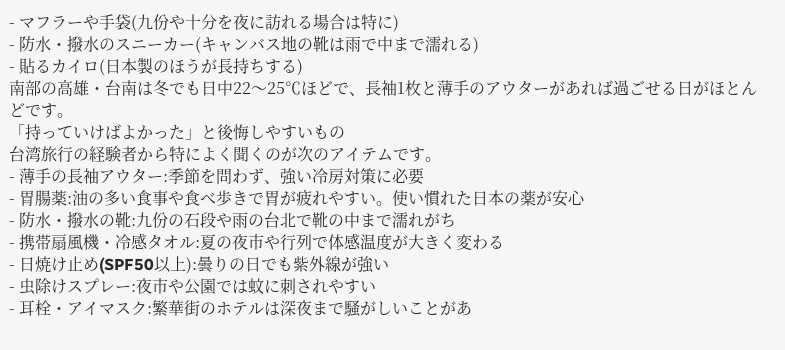- マフラーや手袋(九份や十分を夜に訪れる場合は特に)
- 防水・撥水のスニーカー(キャンバス地の靴は雨で中まで濡れる)
- 貼るカイロ(日本製のほうが長持ちする)
南部の高雄・台南は冬でも日中22〜25℃ほどで、長袖1枚と薄手のアウターがあれば過ごせる日がほとんどです。
「持っていけばよかった」と後悔しやすいもの
台湾旅行の経験者から特によく聞くのが次のアイテムです。
- 薄手の長袖アウター:季節を問わず、強い冷房対策に必要
- 胃腸薬:油の多い食事や食べ歩きで胃が疲れやすい。使い慣れた日本の薬が安心
- 防水・撥水の靴:九份の石段や雨の台北で靴の中まで濡れがち
- 携帯扇風機・冷感タオル:夏の夜市や行列で体感温度が大きく変わる
- 日焼け止め(SPF50以上):曇りの日でも紫外線が強い
- 虫除けスプレー:夜市や公園では蚊に刺されやすい
- 耳栓・アイマスク:繁華街のホテルは深夜まで騒がしいことがあ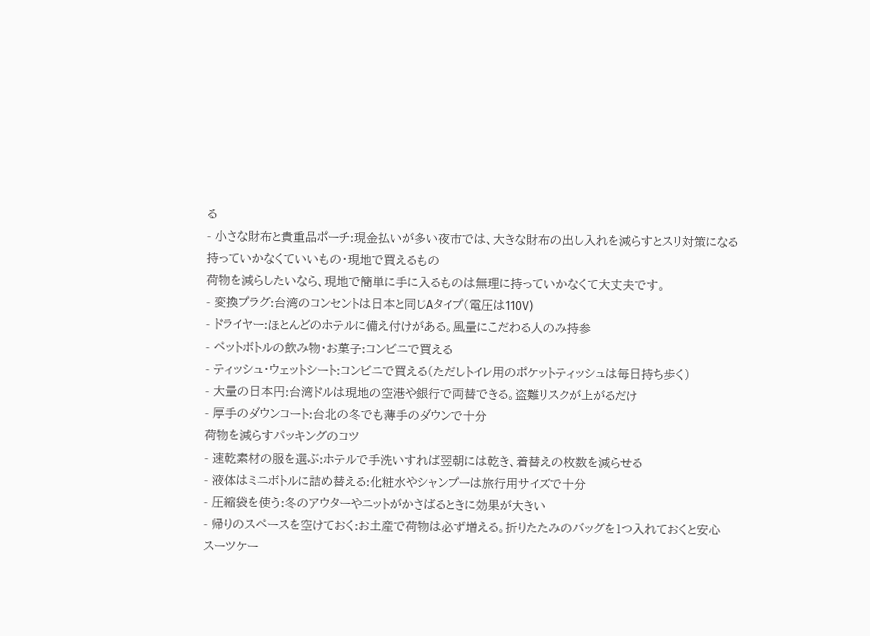る
- 小さな財布と貴重品ポーチ:現金払いが多い夜市では、大きな財布の出し入れを減らすとスリ対策になる
持っていかなくていいもの・現地で買えるもの
荷物を減らしたいなら、現地で簡単に手に入るものは無理に持っていかなくて大丈夫です。
- 変換プラグ:台湾のコンセントは日本と同じAタイプ(電圧は110V)
- ドライヤー:ほとんどのホテルに備え付けがある。風量にこだわる人のみ持参
- ペットボトルの飲み物・お菓子:コンビニで買える
- ティッシュ・ウェットシート:コンビニで買える(ただしトイレ用のポケットティッシュは毎日持ち歩く)
- 大量の日本円:台湾ドルは現地の空港や銀行で両替できる。盗難リスクが上がるだけ
- 厚手のダウンコート:台北の冬でも薄手のダウンで十分
荷物を減らすパッキングのコツ
- 速乾素材の服を選ぶ:ホテルで手洗いすれば翌朝には乾き、着替えの枚数を減らせる
- 液体はミニボトルに詰め替える:化粧水やシャンプーは旅行用サイズで十分
- 圧縮袋を使う:冬のアウターやニットがかさばるときに効果が大きい
- 帰りのスペースを空けておく:お土産で荷物は必ず増える。折りたたみのバッグを1つ入れておくと安心
スーツケー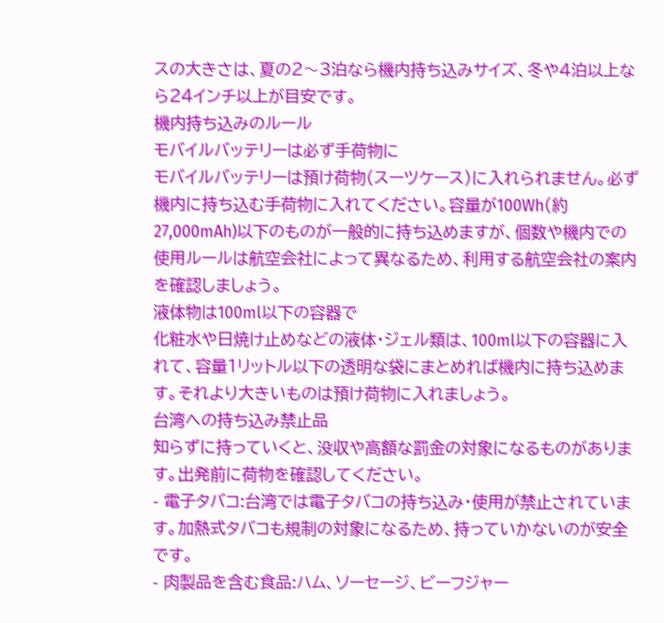スの大きさは、夏の2〜3泊なら機内持ち込みサイズ、冬や4泊以上なら24インチ以上が目安です。
機内持ち込みのルール
モバイルバッテリーは必ず手荷物に
モバイルバッテリーは預け荷物(スーツケース)に入れられません。必ず機内に持ち込む手荷物に入れてください。容量が100Wh(約27,000mAh)以下のものが一般的に持ち込めますが、個数や機内での使用ルールは航空会社によって異なるため、利用する航空会社の案内を確認しましょう。
液体物は100ml以下の容器で
化粧水や日焼け止めなどの液体・ジェル類は、100ml以下の容器に入れて、容量1リットル以下の透明な袋にまとめれば機内に持ち込めます。それより大きいものは預け荷物に入れましょう。
台湾への持ち込み禁止品
知らずに持っていくと、没収や高額な罰金の対象になるものがあります。出発前に荷物を確認してください。
- 電子タバコ:台湾では電子タバコの持ち込み・使用が禁止されています。加熱式タバコも規制の対象になるため、持っていかないのが安全です。
- 肉製品を含む食品:ハム、ソーセージ、ビーフジャー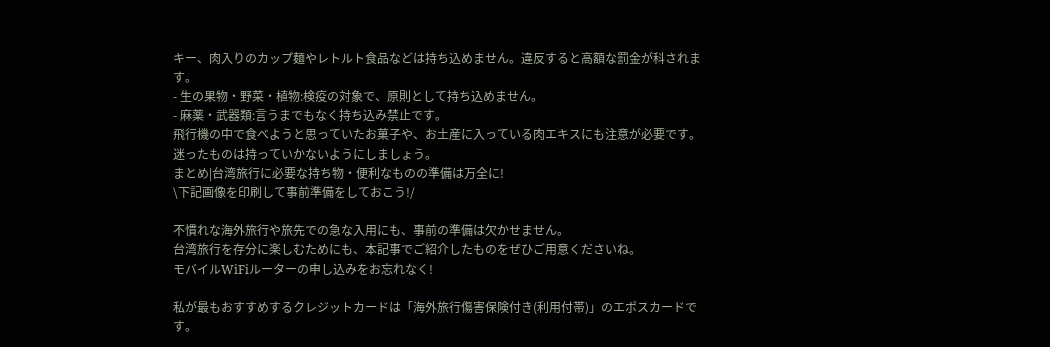キー、肉入りのカップ麺やレトルト食品などは持ち込めません。違反すると高額な罰金が科されます。
- 生の果物・野菜・植物:検疫の対象で、原則として持ち込めません。
- 麻薬・武器類:言うまでもなく持ち込み禁止です。
飛行機の中で食べようと思っていたお菓子や、お土産に入っている肉エキスにも注意が必要です。迷ったものは持っていかないようにしましょう。
まとめ|台湾旅行に必要な持ち物・便利なものの準備は万全に!
\下記画像を印刷して事前準備をしておこう!/

不慣れな海外旅行や旅先での急な入用にも、事前の準備は欠かせません。
台湾旅行を存分に楽しむためにも、本記事でご紹介したものをぜひご用意くださいね。
モバイルWiFiルーターの申し込みをお忘れなく!

私が最もおすすめするクレジットカードは「海外旅行傷害保険付き(利用付帯)」のエポスカードです。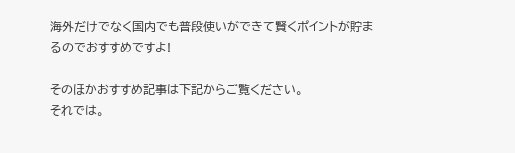海外だけでなく国内でも普段使いができて賢くポイントが貯まるのでおすすめですよ!

そのほかおすすめ記事は下記からご覧ください。
それでは。